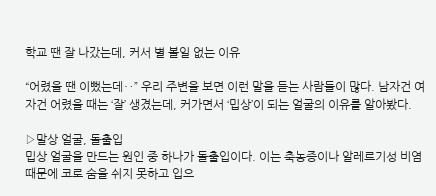학교 땐 잘 나갔는데, 커서 별 볼일 없는 이유

“어렸을 땐 이뻤는데‥” 우리 주변을 보면 이런 말을 듣는 사람들이 많다. 남자건 여자건 어렸을 때는 ‘잘’ 생겼는데, 커가면서 ‘밉상’이 되는 얼굴의 이유를 알아봤다.

▷말상 얼굴, 돌출입
밉상 얼굴을 만드는 원인 중 하나가 돌출입이다. 이는 축농증이나 알레르기성 비염 때문에 코로 숨을 쉬지 못하고 입으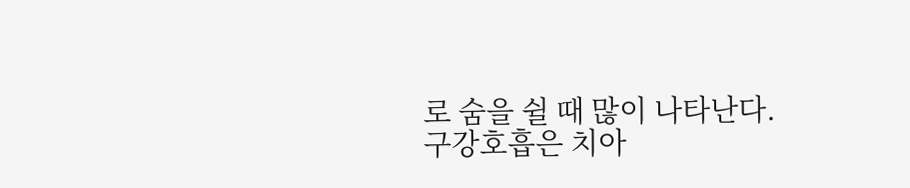로 숨을 쉴 때 많이 나타난다. 구강호흡은 치아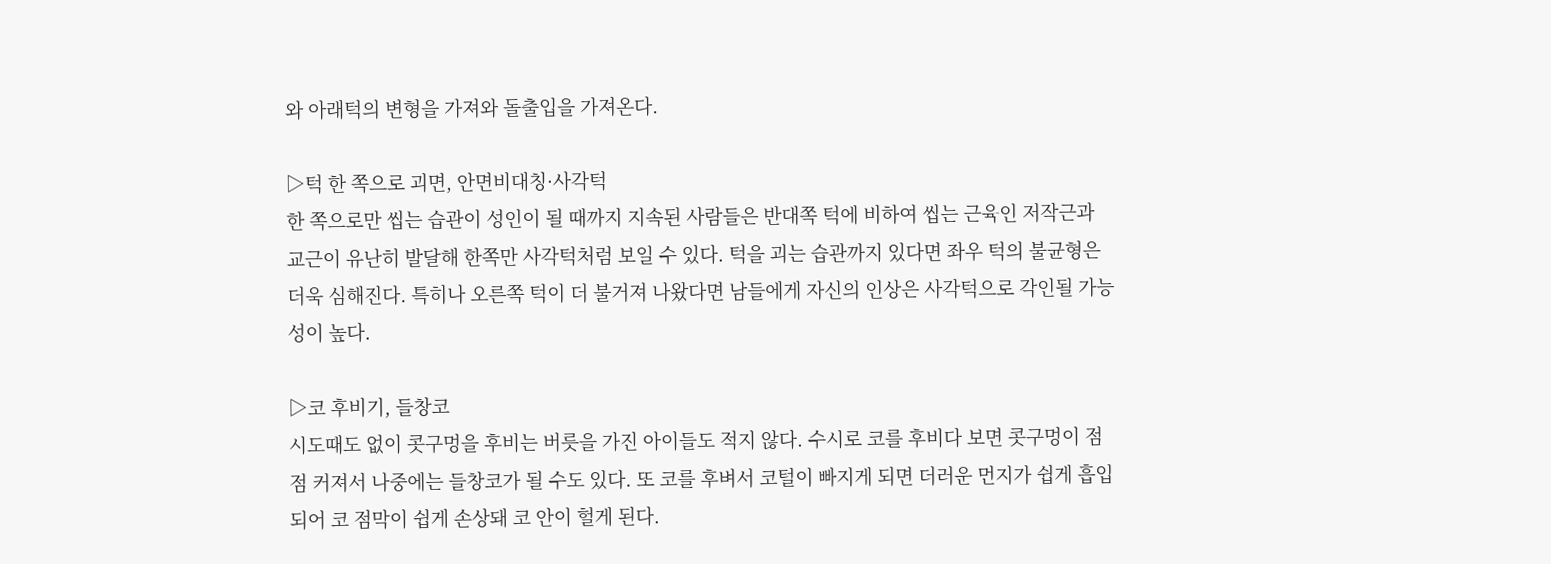와 아래턱의 변형을 가져와 돌출입을 가져온다.

▷턱 한 쪽으로 괴면, 안면비대칭·사각턱
한 쪽으로만 씹는 습관이 성인이 될 때까지 지속된 사람들은 반대쪽 턱에 비하여 씹는 근육인 저작근과 교근이 유난히 발달해 한쪽만 사각턱처럼 보일 수 있다. 턱을 괴는 습관까지 있다면 좌우 턱의 불균형은 더욱 심해진다. 특히나 오른쪽 턱이 더 불거져 나왔다면 남들에게 자신의 인상은 사각턱으로 각인될 가능성이 높다.

▷코 후비기, 들창코
시도때도 없이 콧구멍을 후비는 버릇을 가진 아이들도 적지 않다. 수시로 코를 후비다 보면 콧구멍이 점점 커져서 나중에는 들창코가 될 수도 있다. 또 코를 후벼서 코털이 빠지게 되면 더러운 먼지가 쉽게 흡입되어 코 점막이 쉽게 손상돼 코 안이 헐게 된다.